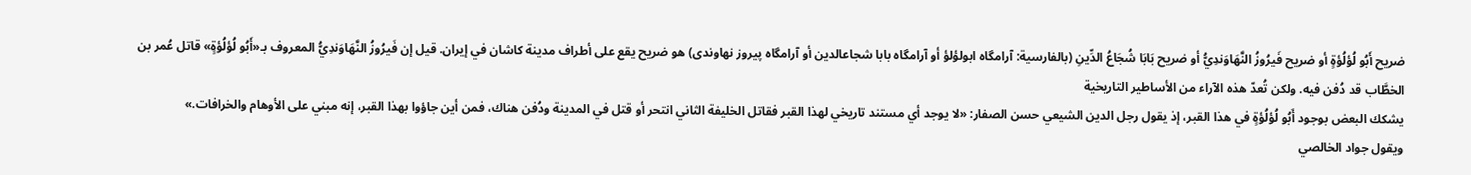ضريح أَبُو لُؤلُؤةٍ أو ضريح فَيرُوزُ النَّهَاوَندِيُّ أو ضريح بَابَا شُجَاعُ الدِّينِ (بالفارسية: آرامگاه ابولؤلؤ أو آرامگاه بابا شجاعالدین أو آرامگاه پیروز نهاوندی) هو ضريح يقع على أطراف مدينة كاشان في إيران. قيل إن فَيرُوزُ النَّهَاوَندِيُّ المعروف بـ«أَبُو لُؤلُؤةٍ» قاتل عُمر بن الخطَّاب قد دُفن فيه. ولكن تُعدّ هذه الآراء من الأساطير التاريخية
يشكك البعض بوجود أَبُو لُؤلُؤةٍ في هذا القبر، إذ يقول رجل الدين الشيعي حسن الصفار: «لا يوجد أي مستند تاريخي لهذا القبر فقاتل الخليفة الثاني انتحر أو قتل في المدينة ودُفن هناك، فمن أين جاؤوا بهذا القبر، إنه مبني على الأوهام والخرافات.»
ويقول جواد الخالصي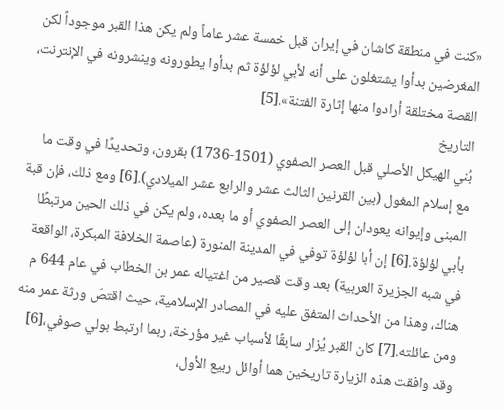«كنت في منطقة كاشان في إيران قبل خمسة عشر عاماً ولم يكن هذا القبر موجوداً لكن المغرضين بدأوا يشتغلون على أنه لأبي لؤلؤة ثم بدأوا يطورونه وينشرونه في الإنترنت، القصة مختلقة أرادوا منها إثارة الفتنة».[5]
التاريخ
بُني الهيكل الأصلي قبل العصر الصفوي (1501-1736) بقرون، وتحديدًا في وقت ما مع إسلام المغول (بين القرنين الثالث عشر والرابع عشر الميلادي).[6] ومع ذلك، فإن قبة المبنى وإيوانه يعودان إلى العصر الصفوي أو ما بعده، ولم يكن في ذلك الحين مرتبطًا بأبي لؤلؤة.[6] إن أبا لؤلؤة توفي في المدينة المنورة (عاصمة الخلافة المبكرة، الواقعة في شبه الجزيرة العربية) بعد وقت قصير من اغتياله عمر بن الخطاب في عام 644 م هناك، وهذا من الأحداث المتفق عليه في المصادر الإسلامية، حيث اقتصّ ورثة عمر منه ومن عائلته.[7] كان القبر يُزار سابقًا لأسباب غير مؤرخة، ربما ارتبط بولي صوفي،[6] وقد وافقت هذه الزيارة تاريخين هما أوائل ربيع الأول،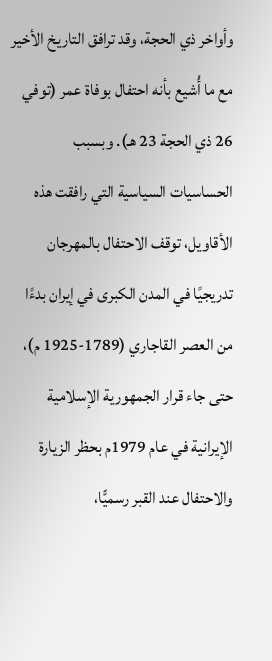وأواخر ذي الحجة، وقد ترافق التاريخ الأخير مع ما أُشيع بأنه احتفال بوفاة عمر (توفي 26 ذي الحجة 23 هـ). وبسبب الحساسيات السياسية التي رافقت هذه الأقاويل، توقف الاحتفال بالمهرجان تدريجيًا في المدن الكبرى في إيران بدءًا من العصر القاجاري (1789-1925 م)، حتى جاء قرار الجمهورية الإسلامية الإيرانية في عام 1979م بحظر الزيارة والاحتفال عند القبر رسميًّا،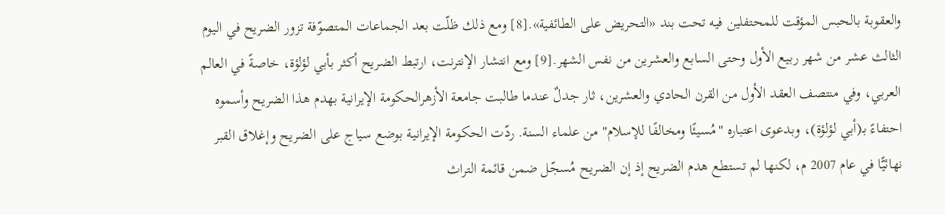والعقوبة بالحبس المؤقت للمحتفلين فيه تحت بند «التحريض على الطائفية».[8] ومع ذلك ظلّت بعد الجماعات المتصوّفة تزور الضريح في اليوم الثالث عشر من شهر ربيع الأول وحتى السابع والعشرين من نفس الشهر.[9] ومع انتشار الإنترنت، ارتبط الضريح أكثر بأبي لؤلؤة، خاصةً في العالم العربي، وفي منتصف العقد الأول من القرن الحادي والعشرين، ثار جدلٌ عندما طالبت جامعة الأزهرالحكومة الإيرانية بهدم هذا الضريح وأسموه احتفاءً بـ(أبي لؤلؤة)، وبدعوى اعتباره "مُسيئًا ومخالفًا للإسلام" من علماء السنة. ردّت الحكومة الإيرانية بوضع سياج على الضريح وإغلاق القبر نهائيًّا في عام 2007 م، لكنها لم تستطع هدم الضريح إذ إن الضريح مُسجّل ضمن قائمة التراث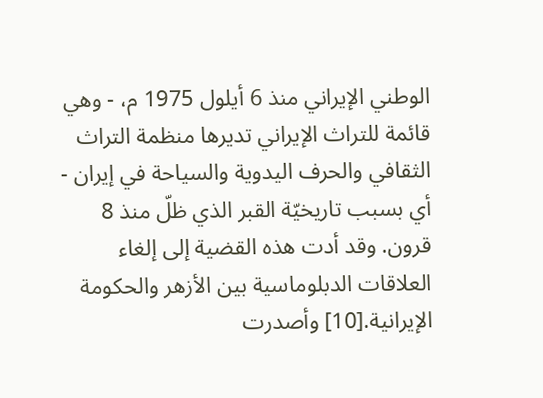الوطني الإيراني منذ 6 أيلول 1975 م، - وهي قائمة للتراث الإيراني تديرها منظمة التراث الثقافي والحرف اليدوية والسياحة في إيران - أي بسبب تاريخيّة القبر الذي ظلّ منذ 8 قرون. وقد أدت هذه القضية إلى إلغاء العلاقات الدبلوماسية بين الأزهر والحكومة الإيرانية.[10] وأصدرت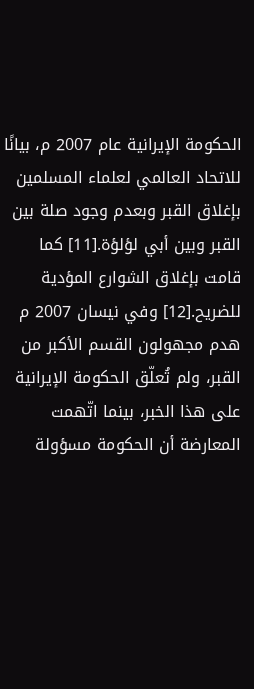الحكومة الإيرانية عام 2007 م، بيانًا للاتحاد العالمي لعلماء المسلمين بإغلاق القبر وبعدم وجود صلة بين القبر وبين أبي لؤلؤة.[11] كما قامت بإغلاق الشوارع المؤدية للضريح.[12] وفي نيسان 2007 م هدم مجهولون القسم الأكبر من القبر، ولم تُعلّق الحكومة الإيرانية على هذا الخبر، بينما اتّهمت المعارضة أن الحكومة مسؤولة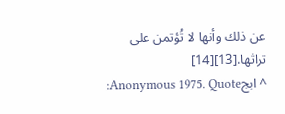عن ذلك وأنها لا تُؤتمن على تراثها.[13][14]
^ ابجAnonymous 1975. Quote: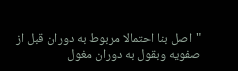"اصل بنا احتمالا مربوط به دوران قبل از صفويه وبقول به دوران مغول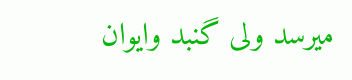ميرسد ولى گنبد وايوان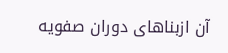آن ازبناهاى دوران صفويه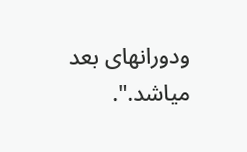ودورانهاى بعد مياشد.".